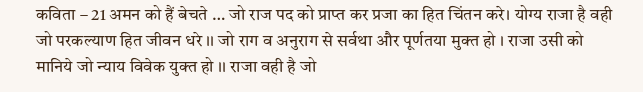कविता – 21 अमन को हैं बेचते … जो राज पद को प्राप्त कर प्रजा का हित चिंतन करे। योग्य राजा है वही जो परकल्याण हित जीवन धरे ।। जो राग व अनुराग से सर्वथा और पूर्णतया मुक्त हो । राजा उसी को मानिये जो न्याय विवेक युक्त हो ।। राजा वही है जो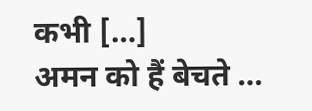कभी […]
अमन को हैं बेचते …